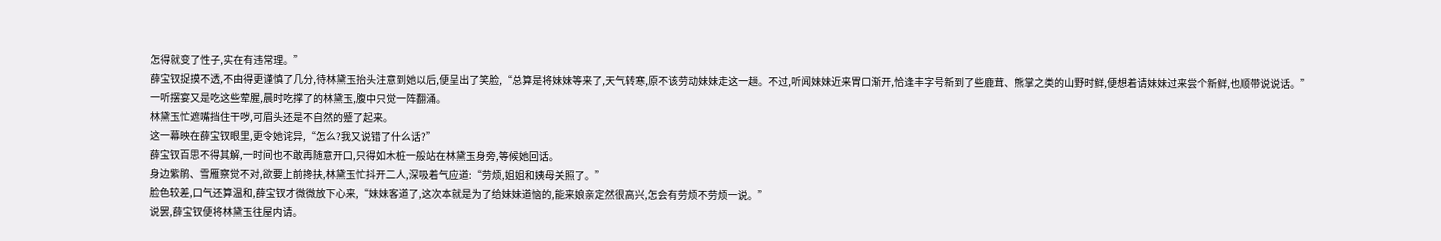怎得就变了性子,实在有违常理。”
薛宝钗捉摸不透,不由得更谨慎了几分,待林黛玉抬头注意到她以后,便呈出了笑脸,“总算是将妹妹等来了,天气转寒,原不该劳动妹妹走这一趟。不过,听闻妹妹近来胃口渐开,恰逢丰字号新到了些鹿茸、熊掌之类的山野时鲜,便想着请妹妹过来尝个新鲜,也顺带说说话。”
一听摆宴又是吃这些荤腥,晨时吃撑了的林黛玉,腹中只觉一阵翻涌。
林黛玉忙遮嘴挡住干哕,可眉头还是不自然的蹙了起来。
这一幕映在薛宝钗眼里,更令她诧异,“怎么?我又说错了什么话?”
薛宝钗百思不得其解,一时间也不敢再随意开口,只得如木桩一般站在林黛玉身旁,等候她回话。
身边紫鹃、雪雁察觉不对,欲要上前搀扶,林黛玉忙抖开二人,深吸着气应道:“劳烦,姐姐和姨母关照了。”
脸色较差,口气还算温和,薛宝钗才微微放下心来,“妹妹客道了,这次本就是为了给妹妹道恼的,能来娘亲定然很高兴,怎会有劳烦不劳烦一说。”
说罢,薛宝钗便将林黛玉往屋内请。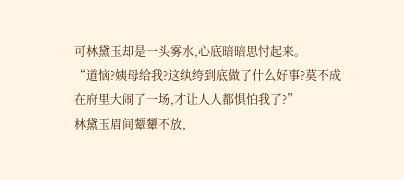可林黛玉却是一头雾水,心底暗暗思忖起来。
“道恼?姨母给我?这纨绔到底做了什么好事?莫不成在府里大闹了一场,才让人人都惧怕我了?”
林黛玉眉间颦顰不放,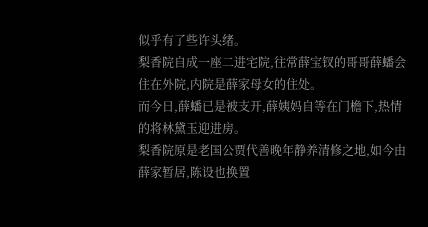似乎有了些许头绪。
梨香院自成一座二进宅院,往常薛宝钗的哥哥薛蟠会住在外院,内院是薛家母女的住处。
而今日,薛蟠已是被支开,薛姨妈自等在门檐下,热情的将林黛玉迎进房。
梨香院原是老国公贾代善晚年静养清修之地,如今由薛家暂居,陈设也换置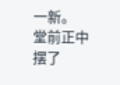一新。
堂前正中摆了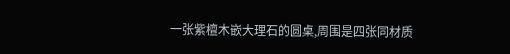一张紫檀木嵌大理石的圆桌,周围是四张同材质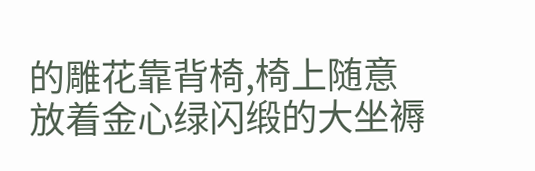的雕花靠背椅,椅上随意放着金心绿闪缎的大坐褥